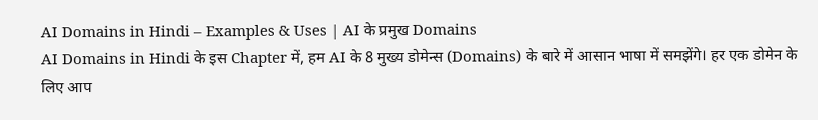AI Domains in Hindi – Examples & Uses | AI के प्रमुख Domains
AI Domains in Hindi के इस Chapter में, हम AI के 8 मुख्य डोमेन्स (Domains) के बारे में आसान भाषा में समझेंगे। हर एक डोमेन के लिए आप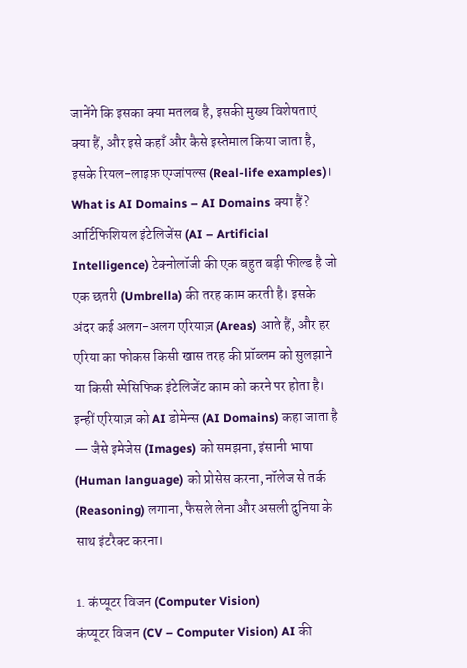जानेंगे कि इसका क्या मतलब है, इसकी मुख्य विशेषताएं क्या हैं, और इसे कहाँ और कैसे इस्तेमाल किया जाता है, इसके रियल-लाइफ़ एग्जांपल्स (Real-life examples)।
What is AI Domains – AI Domains क्या हैं?
आर्टिफिशियल इंटेलिजेंस (AI – Artificial Intelligence) टेक्नोलॉजी की एक बहुत बड़ी फील्ड है जो एक छतरी (Umbrella) की तरह काम करती है। इसके अंदर कई अलग-अलग एरियाज़ (Areas) आते हैं, और हर एरिया का फोकस किसी खास तरह की प्रॉब्लम को सुलझाने या किसी स्पेसिफिक इंटेलिजेंट काम को करने पर होता है। इन्हीं एरियाज़ को AI डोमेन्स (AI Domains) कहा जाता है — जैसे इमेजेस (Images) को समझना, इंसानी भाषा (Human language) को प्रोसेस करना, नॉलेज से तर्क (Reasoning) लगाना, फैसले लेना और असली दुनिया के साथ इंटरैक्ट करना।

1. कंप्यूटर विजन (Computer Vision)
कंप्यूटर विजन (CV – Computer Vision) AI की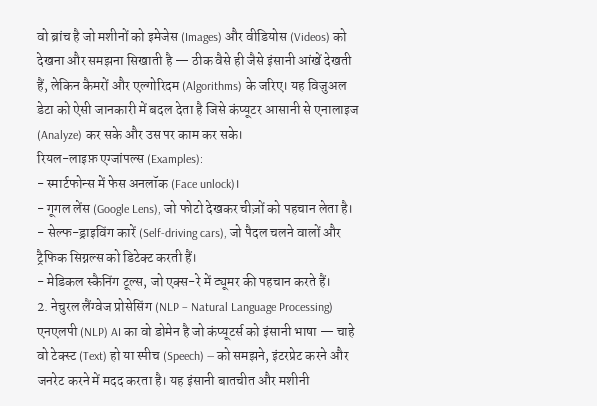वो ब्रांच है जो मशीनों को इमेजेस (Images) और वीडियोस (Videos) को देखना और समझना सिखाती है — ठीक वैसे ही जैसे इंसानी आंखें देखती हैं, लेकिन कैमरों और एल्गोरिदम (Algorithms) के जरिए। यह विजुअल डेटा को ऐसी जानकारी में बदल देता है जिसे कंप्यूटर आसानी से एनालाइज (Analyze) कर सके और उस पर काम कर सके।
रियल-लाइफ़ एग्जांपल्स (Examples):
- स्मार्टफोन्स में फेस अनलॉक (Face unlock)।
- गूगल लेंस (Google Lens), जो फोटो देखकर चीज़ों को पहचान लेता है।
- सेल्फ-ड्राइविंग कारें (Self-driving cars), जो पैदल चलने वालों और ट्रैफिक सिग्नल्स को डिटेक्ट करती हैं।
- मेडिकल स्कैनिंग टूल्स, जो एक्स-रे में ट्यूमर की पहचान करते हैं।
2. नेचुरल लैंग्वेज प्रोसेसिंग (NLP – Natural Language Processing)
एनएलपी (NLP) AI का वो डोमेन है जो कंप्यूटर्स को इंसानी भाषा — चाहे वो टेक्स्ट (Text) हो या स्पीच (Speech) — को समझने, इंटरप्रेट करने और जनरेट करने में मदद करता है। यह इंसानी बातचीत और मशीनी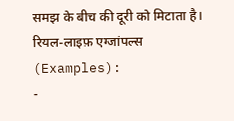समझ के बीच की दूरी को मिटाता है।
रियल-लाइफ़ एग्जांपल्स (Examples):
-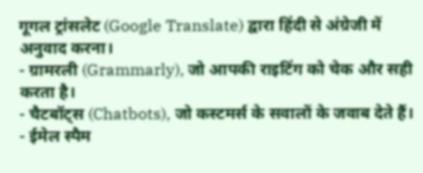गूगल ट्रांसलेट (Google Translate) द्वारा हिंदी से अंग्रेजी में अनुवाद करना।
- ग्रामरली (Grammarly), जो आपकी राइटिंग को चेक और सही करता है।
- चैटबॉट्स (Chatbots), जो कस्टमर्स के सवालों के जवाब देते हैं।
- ईमेल स्पैम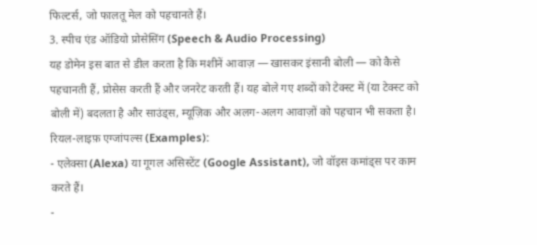फिल्टर्स, जो फालतू मेल को पहचानते हैं।
3. स्पीच एंड ऑडियो प्रोसेसिंग (Speech & Audio Processing)
यह डोमेन इस बात से डील करता है कि मशीनें आवाज़ — खासकर इंसानी बोली — को कैसे पहचानती हैं, प्रोसेस करती हैं और जनरेट करती हैं। यह बोले गए शब्दों को टेक्स्ट में (या टेक्स्ट को बोली में) बदलता है और साउंड्स, म्यूज़िक और अलग-अलग आवाज़ों को पहचान भी सकता है।
रियल-लाइफ़ एग्जांपल्स (Examples):
- एलेक्सा (Alexa) या गूगल असिस्टेंट (Google Assistant), जो वॉइस कमांड्स पर काम करते हैं।
-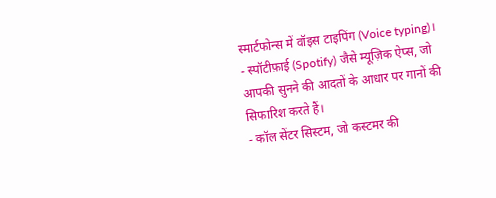स्मार्टफोन्स में वॉइस टाइपिंग (Voice typing)।
- स्पॉटीफ़ाई (Spotify) जैसे म्यूज़िक ऐप्स, जो आपकी सुनने की आदतों के आधार पर गानों की सिफारिश करते हैं।
- कॉल सेंटर सिस्टम, जो कस्टमर की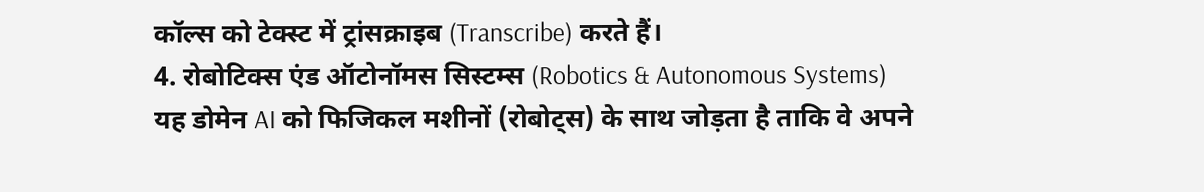कॉल्स को टेक्स्ट में ट्रांसक्राइब (Transcribe) करते हैं।
4. रोबोटिक्स एंड ऑटोनॉमस सिस्टम्स (Robotics & Autonomous Systems)
यह डोमेन AI को फिजिकल मशीनों (रोबोट्स) के साथ जोड़ता है ताकि वे अपने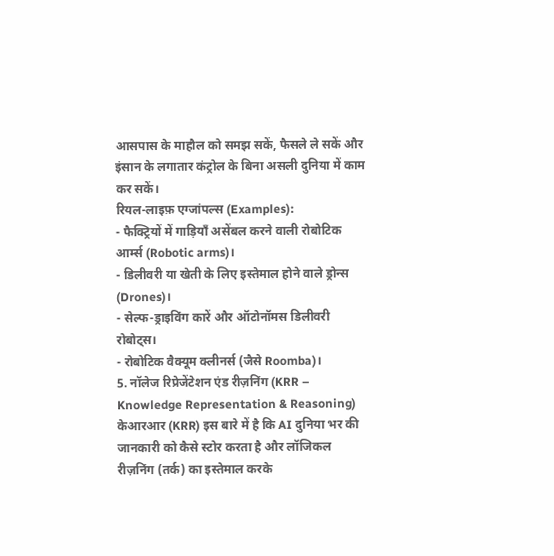आसपास के माहौल को समझ सकें, फैसले ले सकें और इंसान के लगातार कंट्रोल के बिना असली दुनिया में काम कर सकें।
रियल-लाइफ़ एग्जांपल्स (Examples):
- फैक्ट्रियों में गाड़ियाँ असेंबल करने वाली रोबोटिक आर्म्स (Robotic arms)।
- डिलीवरी या खेती के लिए इस्तेमाल होने वाले ड्रोन्स (Drones)।
- सेल्फ-ड्राइविंग कारें और ऑटोनॉमस डिलीवरी रोबोट्स।
- रोबोटिक वैक्यूम क्लीनर्स (जैसे Roomba)।
5. नॉलेज रिप्रेजेंटेशन एंड रीज़निंग (KRR – Knowledge Representation & Reasoning)
केआरआर (KRR) इस बारे में है कि AI दुनिया भर की जानकारी को कैसे स्टोर करता है और लॉजिकल रीज़निंग (तर्क) का इस्तेमाल करके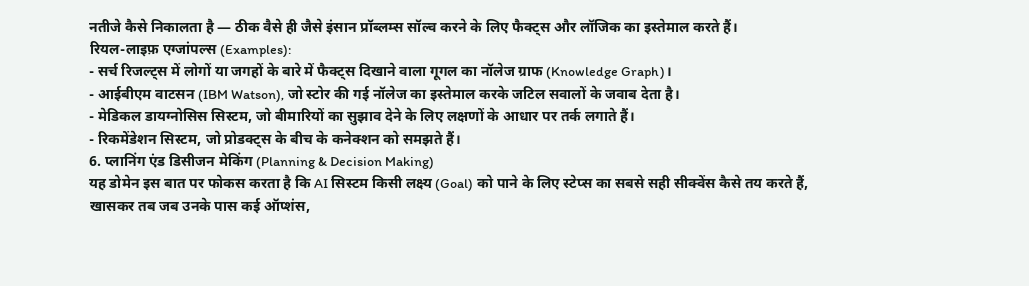नतीजे कैसे निकालता है — ठीक वैसे ही जैसे इंसान प्रॉब्लम्स सॉल्व करने के लिए फैक्ट्स और लॉजिक का इस्तेमाल करते हैं।
रियल-लाइफ़ एग्जांपल्स (Examples):
- सर्च रिजल्ट्स में लोगों या जगहों के बारे में फैक्ट्स दिखाने वाला गूगल का नॉलेज ग्राफ (Knowledge Graph)।
- आईबीएम वाटसन (IBM Watson), जो स्टोर की गई नॉलेज का इस्तेमाल करके जटिल सवालों के जवाब देता है।
- मेडिकल डायग्नोसिस सिस्टम, जो बीमारियों का सुझाव देने के लिए लक्षणों के आधार पर तर्क लगाते हैं।
- रिकमेंडेशन सिस्टम, जो प्रोडक्ट्स के बीच के कनेक्शन को समझते हैं।
6. प्लानिंग एंड डिसीजन मेकिंग (Planning & Decision Making)
यह डोमेन इस बात पर फोकस करता है कि AI सिस्टम किसी लक्ष्य (Goal) को पाने के लिए स्टेप्स का सबसे सही सीक्वेंस कैसे तय करते हैं, खासकर तब जब उनके पास कई ऑप्शंस,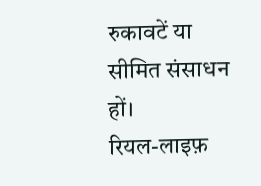रुकावटें या सीमित संसाधन हों।
रियल-लाइफ़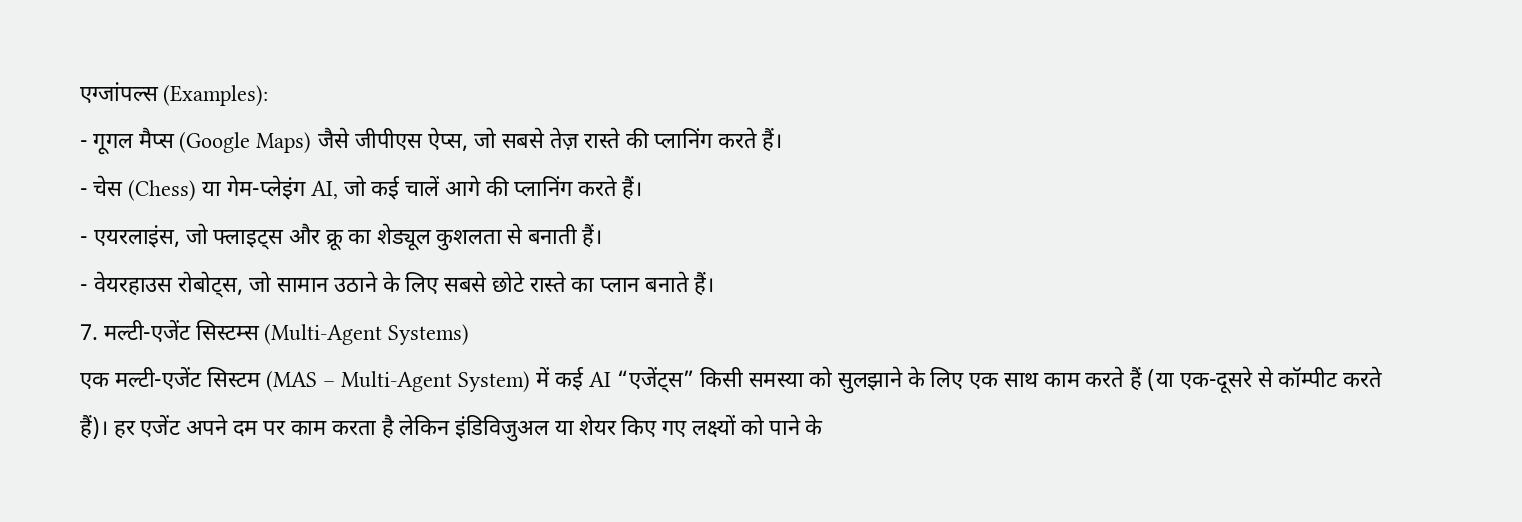एग्जांपल्स (Examples):
- गूगल मैप्स (Google Maps) जैसे जीपीएस ऐप्स, जो सबसे तेज़ रास्ते की प्लानिंग करते हैं।
- चेस (Chess) या गेम-प्लेइंग AI, जो कई चालें आगे की प्लानिंग करते हैं।
- एयरलाइंस, जो फ्लाइट्स और क्रू का शेड्यूल कुशलता से बनाती हैं।
- वेयरहाउस रोबोट्स, जो सामान उठाने के लिए सबसे छोटे रास्ते का प्लान बनाते हैं।
7. मल्टी-एजेंट सिस्टम्स (Multi-Agent Systems)
एक मल्टी-एजेंट सिस्टम (MAS – Multi-Agent System) में कई AI “एजेंट्स” किसी समस्या को सुलझाने के लिए एक साथ काम करते हैं (या एक-दूसरे से कॉम्पीट करते हैं)। हर एजेंट अपने दम पर काम करता है लेकिन इंडिविजुअल या शेयर किए गए लक्ष्यों को पाने के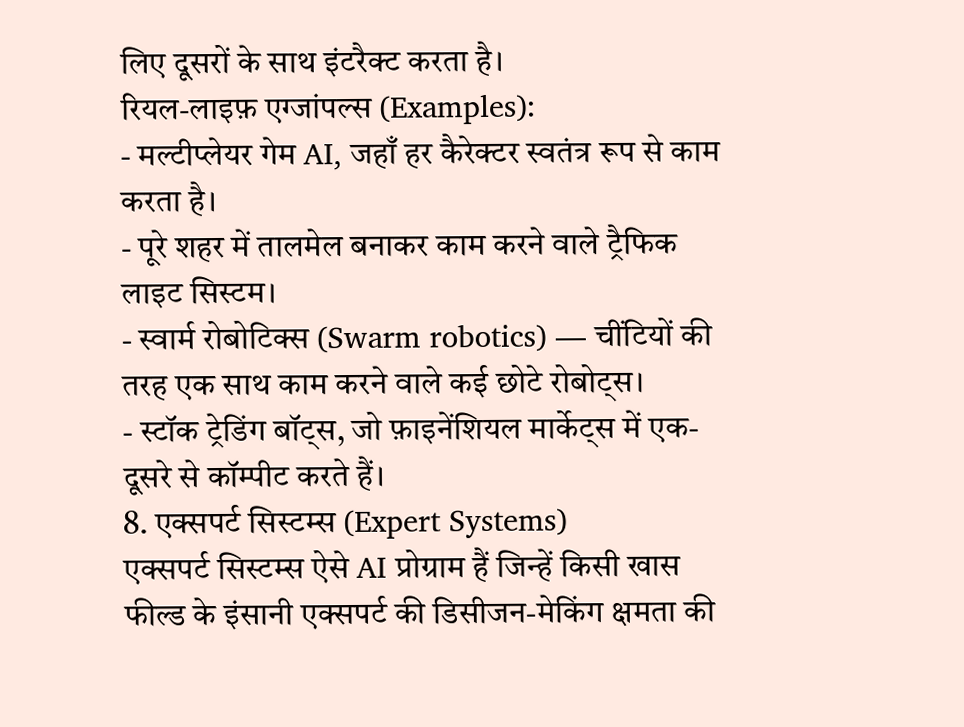लिए दूसरों के साथ इंटरैक्ट करता है।
रियल-लाइफ़ एग्जांपल्स (Examples):
- मल्टीप्लेयर गेम AI, जहाँ हर कैरेक्टर स्वतंत्र रूप से काम करता है।
- पूरे शहर में तालमेल बनाकर काम करने वाले ट्रैफिक लाइट सिस्टम।
- स्वार्म रोबोटिक्स (Swarm robotics) — चींटियों की तरह एक साथ काम करने वाले कई छोटे रोबोट्स।
- स्टॉक ट्रेडिंग बॉट्स, जो फ़ाइनेंशियल मार्केट्स में एक-दूसरे से कॉम्पीट करते हैं।
8. एक्सपर्ट सिस्टम्स (Expert Systems)
एक्सपर्ट सिस्टम्स ऐसे AI प्रोग्राम हैं जिन्हें किसी खास फील्ड के इंसानी एक्सपर्ट की डिसीजन-मेकिंग क्षमता की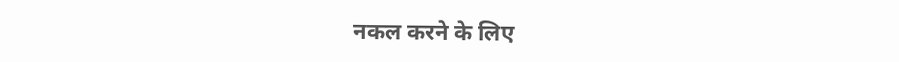नकल करने के लिए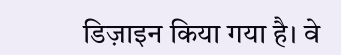डिज़ाइन किया गया है। वे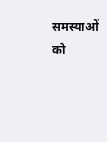समस्याओं को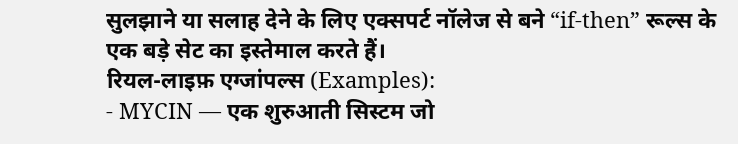सुलझाने या सलाह देने के लिए एक्सपर्ट नॉलेज से बने “if-then” रूल्स के एक बड़े सेट का इस्तेमाल करते हैं।
रियल-लाइफ़ एग्जांपल्स (Examples):
- MYCIN — एक शुरुआती सिस्टम जो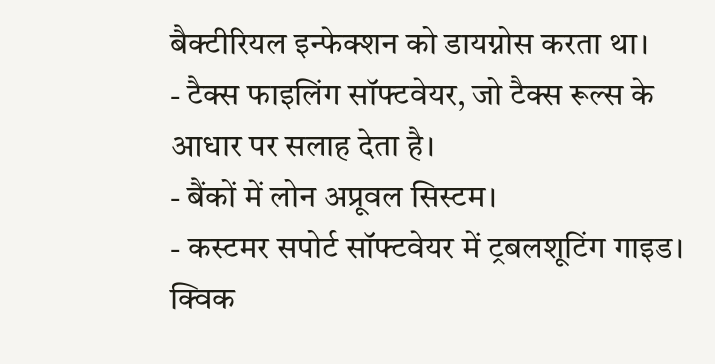बैक्टीरियल इन्फेक्शन को डायग्नोस करता था।
- टैक्स फाइलिंग सॉफ्टवेयर, जो टैक्स रूल्स के आधार पर सलाह देता है।
- बैंकों में लोन अप्रूवल सिस्टम।
- कस्टमर सपोर्ट सॉफ्टवेयर में ट्रबलशूटिंग गाइड।
क्विक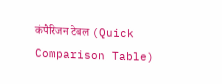कंपैरिजन टेबल (Quick Comparison Table)